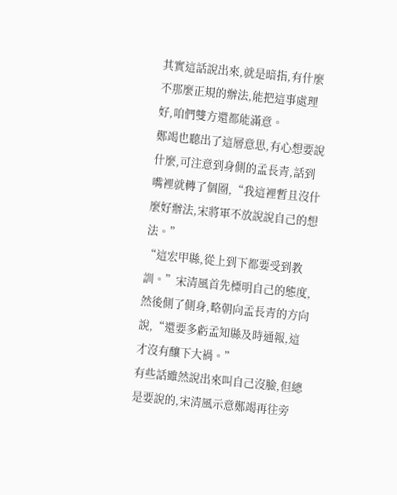其實這話說出來,就是暗指,有什麼不那麼正規的辦法,能把這事處理好,咱們雙方還都能滿意。
鄭竭也聽出了這層意思,有心想要說什麼,可注意到身側的孟長青,話到嘴裡就轉了個圈,“我這裡暫且沒什麼好辦法,宋將軍不放說說自己的想法。”
“這宏甲縣,從上到下都要受到教訓。”宋清風首先標明自己的態度,然後側了側身,略朝向孟長青的方向說,“還要多虧孟知縣及時通報,這才沒有釀下大禍。”
有些話雖然說出來叫自己沒臉,但總是要說的,宋清風示意鄭竭再往旁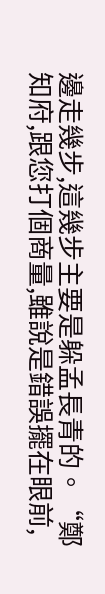邊走幾步,這幾步主要是躲孟長青的。“鄭知府,跟您打個商量,雖說是錯誤擺在眼前,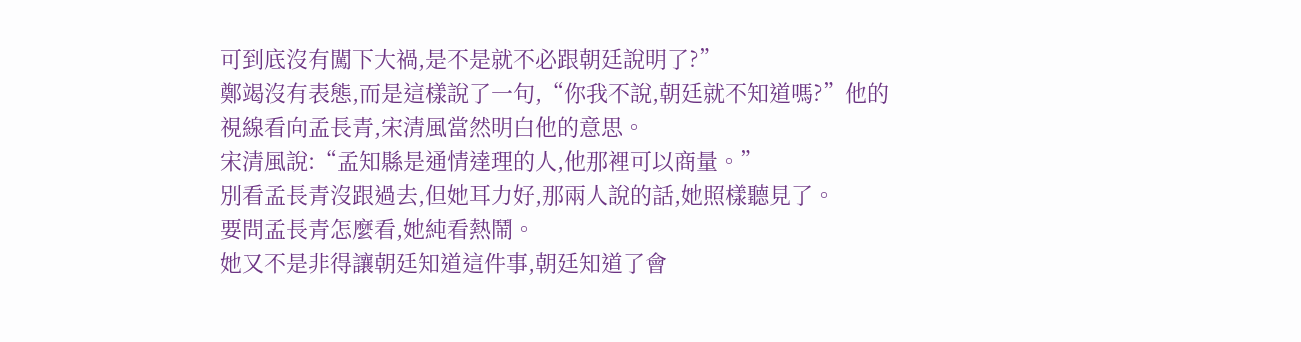可到底沒有闖下大禍,是不是就不必跟朝廷說明了?”
鄭竭沒有表態,而是這樣說了一句,“你我不說,朝廷就不知道嗎?”他的視線看向孟長青,宋清風當然明白他的意思。
宋清風說:“孟知縣是通情達理的人,他那裡可以商量。”
別看孟長青沒跟過去,但她耳力好,那兩人說的話,她照樣聽見了。
要問孟長青怎麼看,她純看熱鬧。
她又不是非得讓朝廷知道這件事,朝廷知道了會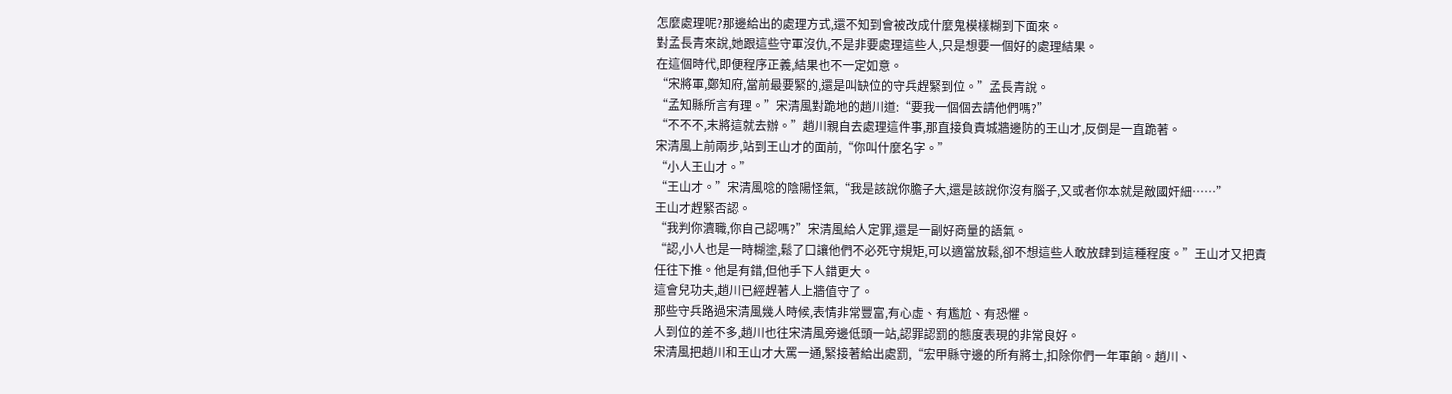怎麼處理呢?那邊給出的處理方式,還不知到會被改成什麼鬼模樣糊到下面來。
對孟長青來說,她跟這些守軍沒仇,不是非要處理這些人,只是想要一個好的處理結果。
在這個時代,即便程序正義,結果也不一定如意。
“宋將軍,鄭知府,當前最要緊的,還是叫缺位的守兵趕緊到位。”孟長青說。
“孟知縣所言有理。”宋清風對跪地的趙川道:“要我一個個去請他們嗎?”
“不不不,末將這就去辦。”趙川親自去處理這件事,那直接負責城牆邊防的王山才,反倒是一直跪著。
宋清風上前兩步,站到王山才的面前,“你叫什麼名字。”
“小人王山才。”
“王山才。”宋清風唸的陰陽怪氣,“我是該說你膽子大,還是該說你沒有腦子,又或者你本就是敵國奸細……”
王山才趕緊否認。
“我判你瀆職,你自己認嗎?”宋清風給人定罪,還是一副好商量的語氣。
“認,小人也是一時糊塗,鬆了口讓他們不必死守規矩,可以適當放鬆,卻不想這些人敢放肆到這種程度。”王山才又把責任往下推。他是有錯,但他手下人錯更大。
這會兒功夫,趙川已經趕著人上牆值守了。
那些守兵路過宋清風幾人時候,表情非常豐富,有心虛、有尷尬、有恐懼。
人到位的差不多,趙川也往宋清風旁邊低頭一站,認罪認罰的態度表現的非常良好。
宋清風把趙川和王山才大罵一通,緊接著給出處罰,“宏甲縣守邊的所有將士,扣除你們一年軍餉。趙川、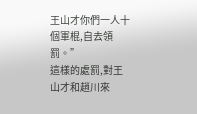王山才你們一人十個軍棍,自去領罰。”
這樣的處罰,對王山才和趙川來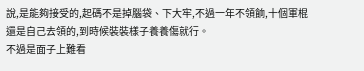說,是能夠接受的,起碼不是掉腦袋、下大牢,不過一年不領餉,十個軍棍還是自己去領的,到時候裝裝樣子養養傷就行。
不過是面子上難看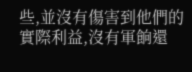些,並沒有傷害到他們的實際利益,沒有軍餉還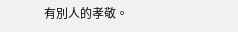有別人的孝敬。